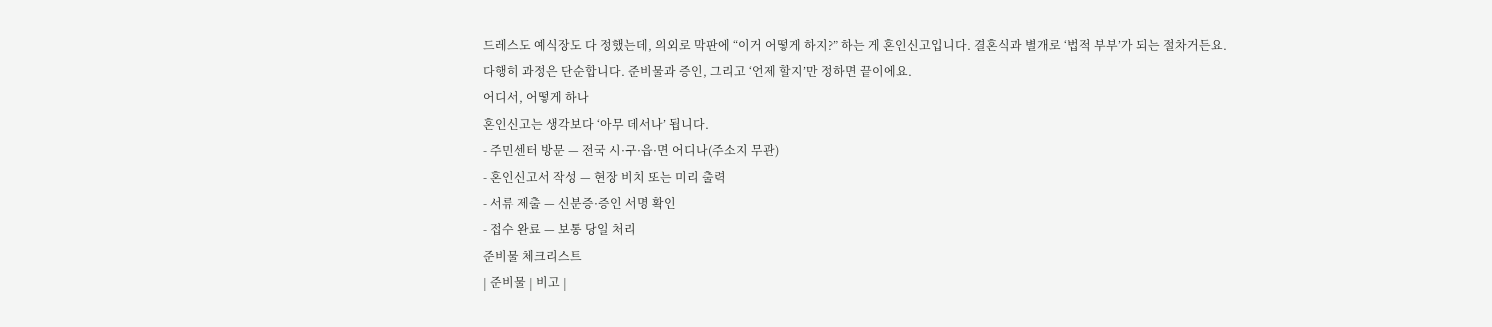드레스도 예식장도 다 정했는데, 의외로 막판에 “이거 어떻게 하지?” 하는 게 혼인신고입니다. 결혼식과 별개로 ‘법적 부부’가 되는 절차거든요.
다행히 과정은 단순합니다. 준비물과 증인, 그리고 ‘언제 할지’만 정하면 끝이에요.
어디서, 어떻게 하나
혼인신고는 생각보다 ‘아무 데서나’ 됩니다.
- 주민센터 방문 — 전국 시·구·읍·면 어디나(주소지 무관)
- 혼인신고서 작성 — 현장 비치 또는 미리 출력
- 서류 제출 — 신분증·증인 서명 확인
- 접수 완료 — 보통 당일 처리
준비물 체크리스트
| 준비물 | 비고 |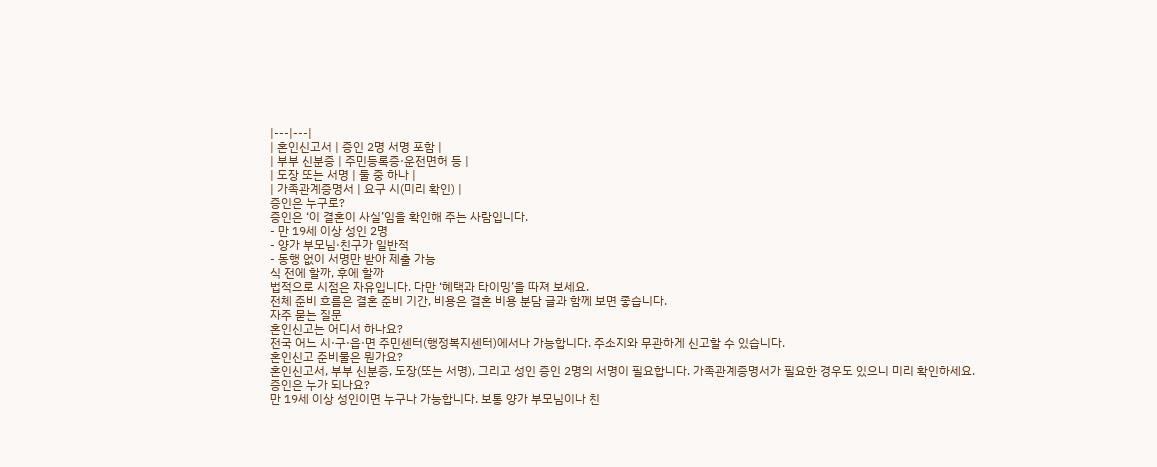|---|---|
| 혼인신고서 | 증인 2명 서명 포함 |
| 부부 신분증 | 주민등록증·운전면허 등 |
| 도장 또는 서명 | 둘 중 하나 |
| 가족관계증명서 | 요구 시(미리 확인) |
증인은 누구로?
증인은 ‘이 결혼이 사실’임을 확인해 주는 사람입니다.
- 만 19세 이상 성인 2명
- 양가 부모님·친구가 일반적
- 동행 없이 서명만 받아 제출 가능
식 전에 할까, 후에 할까
법적으로 시점은 자유입니다. 다만 ‘혜택과 타이밍’을 따져 보세요.
전체 준비 흐름은 결혼 준비 기간, 비용은 결혼 비용 분담 글과 함께 보면 좋습니다.
자주 묻는 질문
혼인신고는 어디서 하나요?
전국 어느 시·구·읍·면 주민센터(행정복지센터)에서나 가능합니다. 주소지와 무관하게 신고할 수 있습니다.
혼인신고 준비물은 뭔가요?
혼인신고서, 부부 신분증, 도장(또는 서명), 그리고 성인 증인 2명의 서명이 필요합니다. 가족관계증명서가 필요한 경우도 있으니 미리 확인하세요.
증인은 누가 되나요?
만 19세 이상 성인이면 누구나 가능합니다. 보통 양가 부모님이나 친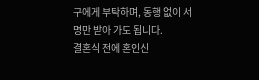구에게 부탁하며, 동행 없이 서명만 받아 가도 됩니다.
결혼식 전에 혼인신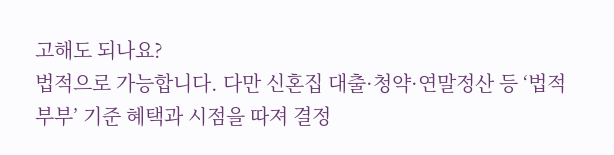고해도 되나요?
법적으로 가능합니다. 다만 신혼집 대출·청약·연말정산 등 ‘법적 부부’ 기준 혜택과 시점을 따져 결정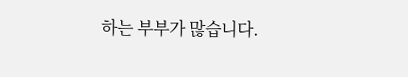하는 부부가 많습니다.